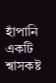হাঁপানি একটি শ্বাসকষ্ট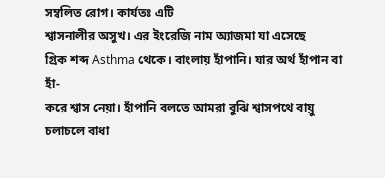সম্বলিত রোগ। কার্যতঃ এটি
শ্বাসনালীর অসুখ। এর ইংরেজি নাম অ্যাজমা যা এসেছে
গ্রিক শব্দ Asthma থেকে। বাংলায় হাঁপানি। যার অর্থ হাঁপান বা হাঁ-
করে শ্বাস নেয়া। হাঁপানি বলতে আমরা বুঝি শ্বাসপথে বায়ু
চলাচলে বাধা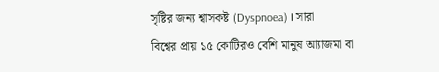সৃষ্টির জন্য শ্বাসকষ্ট (Dyspnoea) । সারা
বিশ্বের প্রায় ১৫ কোটিরও বেশি মানুষ আ্যাজমা বা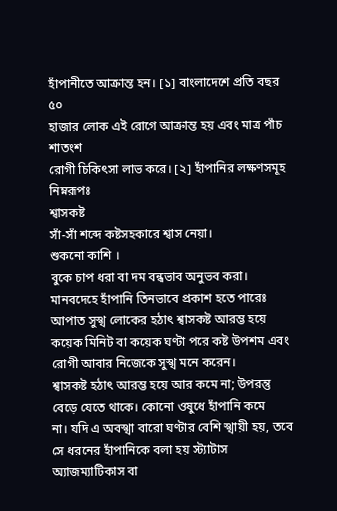হাঁপানীতে আক্রান্ত হন। [১] বাংলাদেশে প্রতি বছর ৫০
হাজার লোক এই রোগে আক্রান্ত হয় এবং মাত্র পাঁচ শাতংশ
রোগী চিকিৎসা লাভ করে। [২] হাঁপানির লক্ষণসমূহ নিম্নরূপঃ
শ্বাসকষ্ট
সাঁ-সাঁ শব্দে কষ্টসহকারে শ্বাস নেয়া।
শুকনো কাশি ।
বুকে চাপ ধরা বা দম বন্ধভাব অনুভব করা।
মানবদেহে হাঁপানি তিনভাবে প্রকাশ হতে পারেঃ
আপাত সুস্খ লোকের হঠাৎ শ্বাসকষ্ট আরম্ভ হয়ে
কয়েক মিনিট বা কয়েক ঘণ্টা পরে কষ্ট উপশম এবং
রোগী আবার নিজেকে সুস্খ মনে করেন।
শ্বাসকষ্ট হঠাৎ আরম্ভ হয়ে আর কমে না; উপরন্তু
বেড়ে যেতে থাকে। কোনো ওষুধে হাঁপানি কমে
না। যদি এ অবস্খা বারো ঘণ্টার বেশি স্খায়ী হয়, তবে
সে ধরনের হাঁপানিকে বলা হয় স্ট্যাটাস অ্যাজম্যাটিকাস বা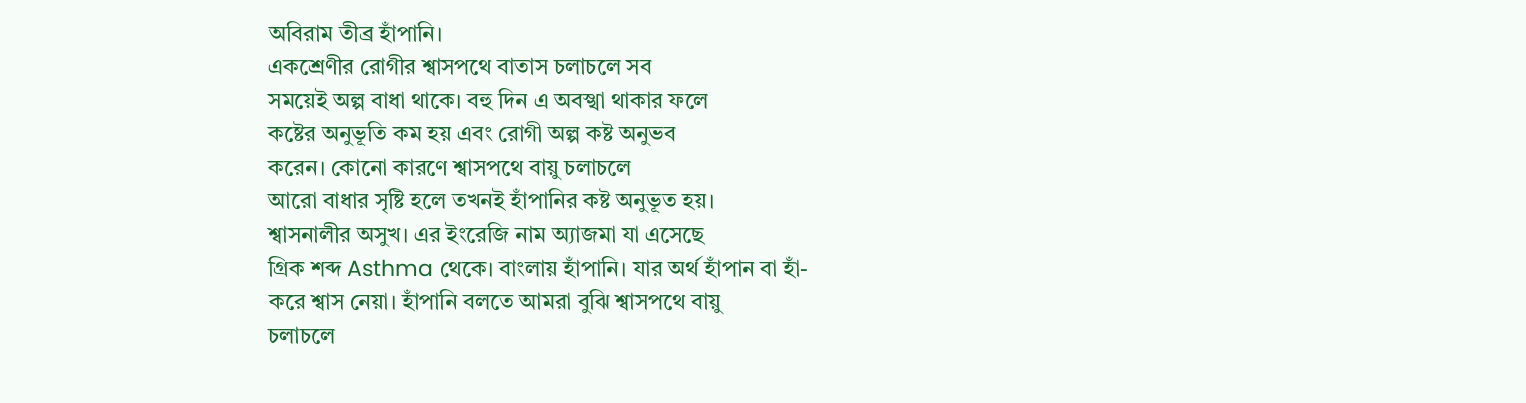অবিরাম তীব্র হাঁপানি।
একশ্রেণীর রোগীর শ্বাসপথে বাতাস চলাচলে সব
সময়েই অল্প বাধা থাকে। বহু দিন এ অবস্খা থাকার ফলে
কষ্টের অনুভূতি কম হয় এবং রোগী অল্প কষ্ট অনুভব
করেন। কোনো কারণে শ্বাসপথে বায়ু চলাচলে
আরো বাধার সৃষ্টি হলে তখনই হাঁপানির কষ্ট অনুভূত হয়।
শ্বাসনালীর অসুখ। এর ইংরেজি নাম অ্যাজমা যা এসেছে
গ্রিক শব্দ Asthma থেকে। বাংলায় হাঁপানি। যার অর্থ হাঁপান বা হাঁ-
করে শ্বাস নেয়া। হাঁপানি বলতে আমরা বুঝি শ্বাসপথে বায়ু
চলাচলে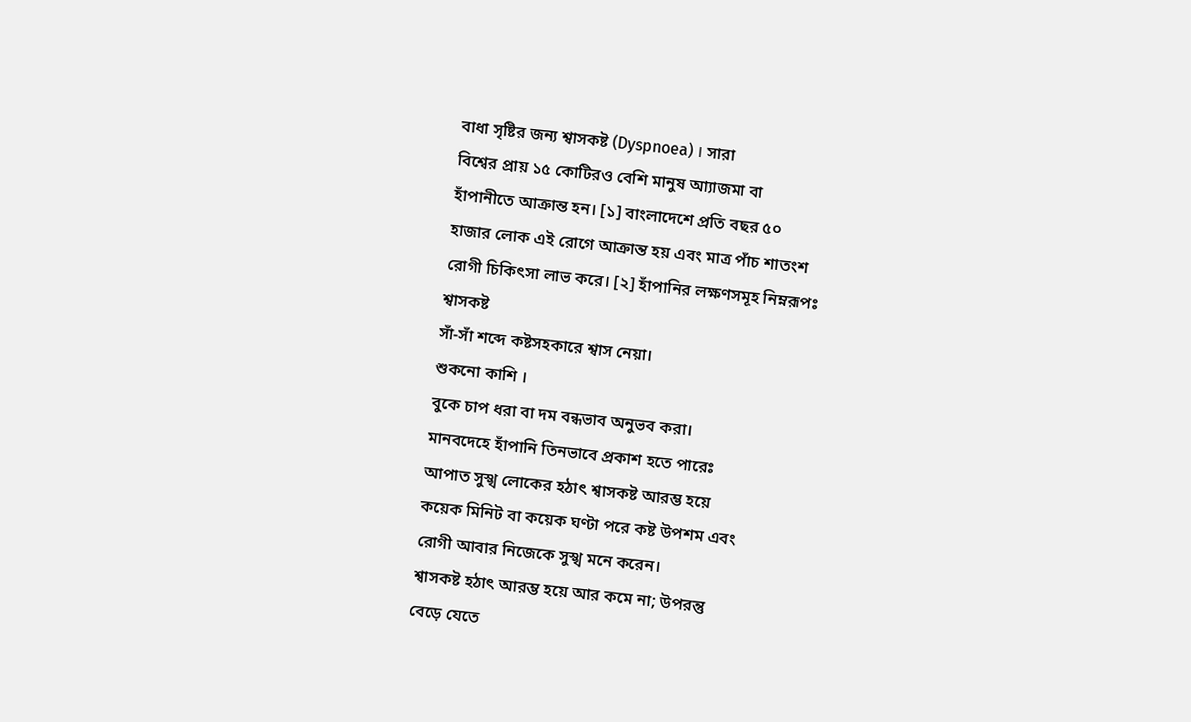বাধা সৃষ্টির জন্য শ্বাসকষ্ট (Dyspnoea) । সারা
বিশ্বের প্রায় ১৫ কোটিরও বেশি মানুষ আ্যাজমা বা
হাঁপানীতে আক্রান্ত হন। [১] বাংলাদেশে প্রতি বছর ৫০
হাজার লোক এই রোগে আক্রান্ত হয় এবং মাত্র পাঁচ শাতংশ
রোগী চিকিৎসা লাভ করে। [২] হাঁপানির লক্ষণসমূহ নিম্নরূপঃ
শ্বাসকষ্ট
সাঁ-সাঁ শব্দে কষ্টসহকারে শ্বাস নেয়া।
শুকনো কাশি ।
বুকে চাপ ধরা বা দম বন্ধভাব অনুভব করা।
মানবদেহে হাঁপানি তিনভাবে প্রকাশ হতে পারেঃ
আপাত সুস্খ লোকের হঠাৎ শ্বাসকষ্ট আরম্ভ হয়ে
কয়েক মিনিট বা কয়েক ঘণ্টা পরে কষ্ট উপশম এবং
রোগী আবার নিজেকে সুস্খ মনে করেন।
শ্বাসকষ্ট হঠাৎ আরম্ভ হয়ে আর কমে না; উপরন্তু
বেড়ে যেতে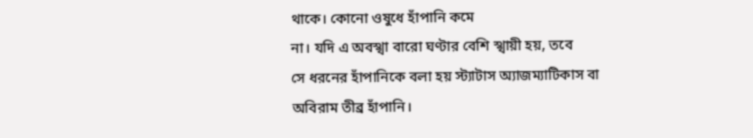থাকে। কোনো ওষুধে হাঁপানি কমে
না। যদি এ অবস্খা বারো ঘণ্টার বেশি স্খায়ী হয়, তবে
সে ধরনের হাঁপানিকে বলা হয় স্ট্যাটাস অ্যাজম্যাটিকাস বা
অবিরাম তীব্র হাঁপানি।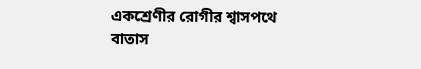একশ্রেণীর রোগীর শ্বাসপথে বাতাস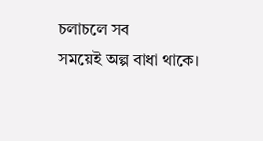চলাচলে সব
সময়েই অল্প বাধা থাকে।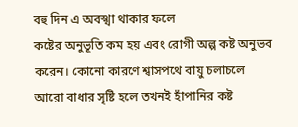বহু দিন এ অবস্খা থাকার ফলে
কষ্টের অনুভূতি কম হয় এবং রোগী অল্প কষ্ট অনুভব
করেন। কোনো কারণে শ্বাসপথে বায়ু চলাচলে
আরো বাধার সৃষ্টি হলে তখনই হাঁপানির কষ্ট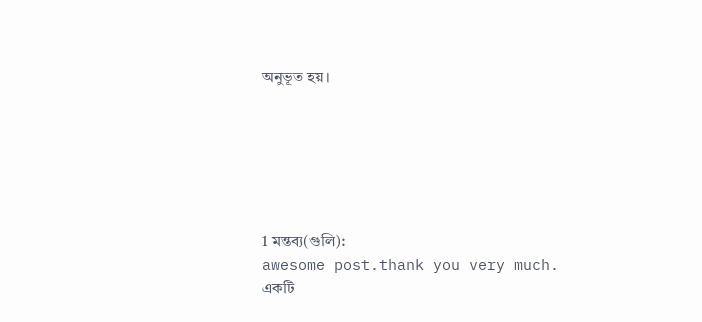অনুভূত হয়।






1 মন্তব্য(গুলি):
awesome post.thank you very much.
একটি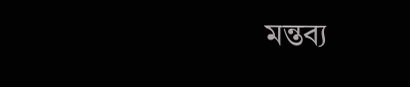মন্তব্য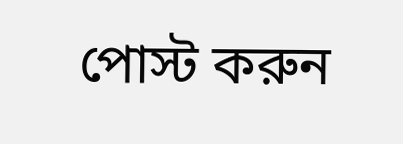পোস্ট করুন